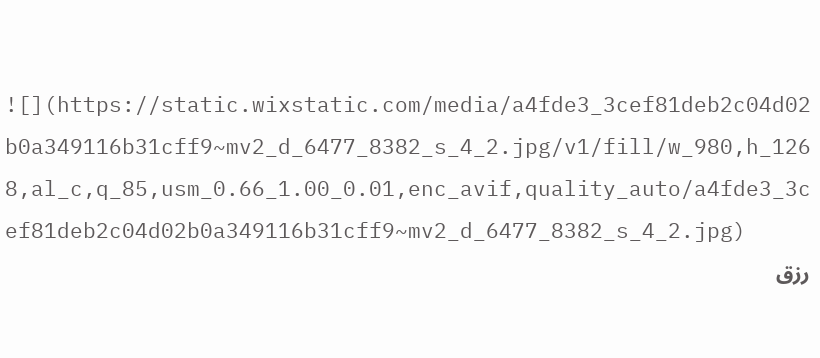![](https://static.wixstatic.com/media/a4fde3_3cef81deb2c04d02b0a349116b31cff9~mv2_d_6477_8382_s_4_2.jpg/v1/fill/w_980,h_1268,al_c,q_85,usm_0.66_1.00_0.01,enc_avif,quality_auto/a4fde3_3cef81deb2c04d02b0a349116b31cff9~mv2_d_6477_8382_s_4_2.jpg)
رزق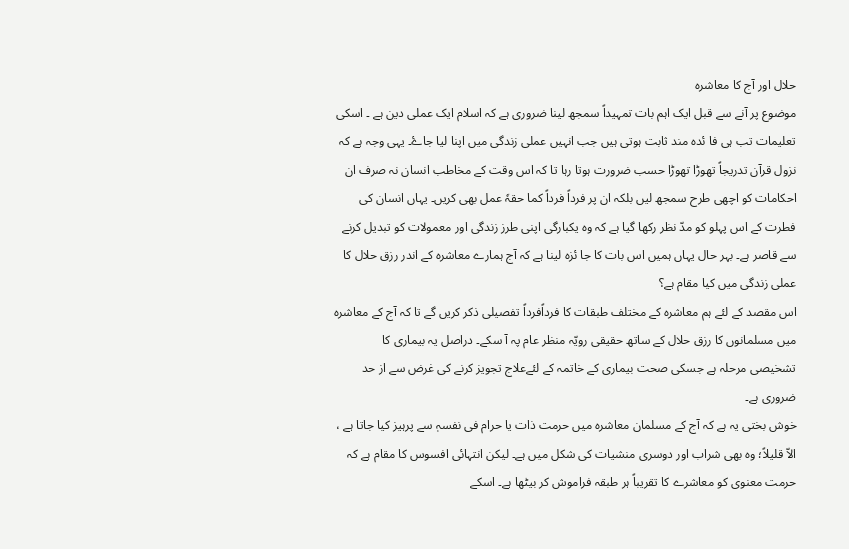حلال اور آج کا معاشرہ
موضوع پر آنے سے قبل ایک اہم بات تمہیداً سمجھ لینا ضروری ہے کہ اسلام ایک عملی دین ہے ۔ اسکی تعلیمات تب ہی فا ئدہ مند ثابت ہوتی ہیں جب انہیں عملی زندگی میں اپنا لیا جاۓ۔ یہی وجہ ہے کہ نزول قرآن تدریجاً تھوڑا تھوڑا حسب ضرورت ہوتا رہا تا کہ اس وقت کے مخاطب انسان نہ صرف ان احکامات کو اچھی طرح سمجھ لیں بلکہ ان پر فرداً فرداً کما حقہٗ عمل بھی کریں۔ یہاں انسان کی فطرت کے اس پہلو کو مدّ نظر رکھا گیا ہے کہ وہ یکبارگی اپنی طرز زندگی اور معمولات کو تبدیل کرنے سے قاصر ہے۔ بہر حال یہاں ہمیں اس بات کا جا ئزہ لینا ہے کہ آج ہمارے معاشرہ کے اندر رزق حلال کا عملی زندگی میں کیا مقام ہے؟
اس مقصد کے لئے ہم معاشرہ کے مختلف طبقات کا فرداًفرداً تفصیلی ذکر کریں گے تا کہ آج کے معاشرہ میں مسلمانوں کا رزق حلال کے ساتھ حقیقی رویّہ منظر عام پہ آ سکے۔ دراصل یہ بیماری کا تشخیصی مرحلہ ہے جسکی صحت بیماری کے خاتمہ کے لئےعلاج تجویز کرنے کی غرض سے از حد ضروری ہے۔
خوش بختی یہ ہے کہ آج کے مسلمان معاشرہ میں حرمت ذات یا حرام فی نفسہٖ سے پرہیز کیا جاتا ہے ، الاّ قلیلاً؛ وہ بھی شراب اور دوسری منشیات کی شکل میں ہے۔ لیکن انتہائی افسوس کا مقام ہے کہ حرمت معنوی کو معاشرے کا تقریباً ہر طبقہ فراموش کر بیٹھا ہے۔ اسکے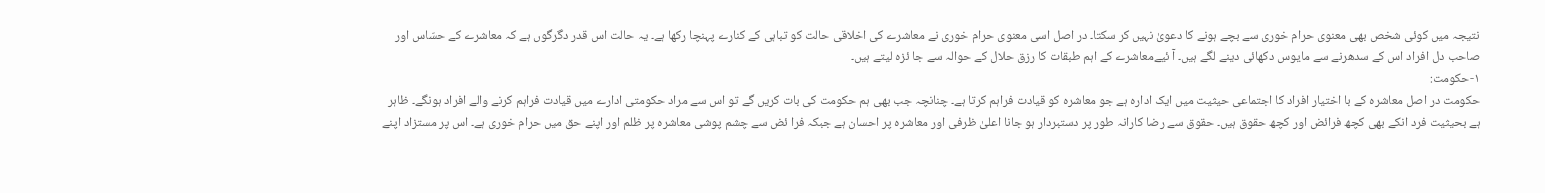نتیجہ میں کوئی شخص بھی معنوی حرام خوری سے بچے ہونے کا دعویٰ نہیں کر سکتا۔ در اصل اسی معنوی حرام خوری نے معاشرے کی اخلاقی حالت کو تباہی کے کنارے پہنچا رکھا ہے۔ یہ حالت اس قدر دگرگوں ہے کہ معاشرے کے حسّاس اور صاحب دل افراد اس کے سدھرنے سے مایوس دکھائی دینے لگے ہیں۔ آ ئیےمعاشرے کے اہم طبقات کا رزق حلال کے حوالہ سے جا ئزہ لیتے ہیں۔
۱-حکومت:
حکومت در اصل معاشرہ کے با اختیار افراد کا اجتماعی حیثیت میں ایک ادارہ ہے جو معاشرہ کو قیادت فراہم کرتا ہے۔ چنانچہ جب بھی ہم حکومت کی بات کریں گے تو اس سے مراد حکومتی ادارے میں قیادت فراہم کرنے والے افراد ہونگے۔ ظاہر ہے بحیثیت فرد انکے بھی کچھ فرائض اور کچھ حقوق ہیں۔ حقوق سے رضا کارانہ طور پر دستبردار ہو جانا اعلیٰ ظرفی اور معاشرہ پر احسان ہے جبکہ فرا ئض سے چشم پوشی معاشرہ پر ظلم اور اپنے حق میں حرام خوری ہے۔ اس پر مستزاد اپنے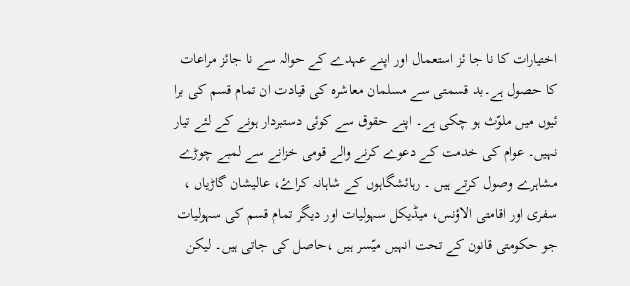اختیارات کا نا جا ئز استعمال اور اپنے عہدے کے حوالہ سے نا جائز مراعات کا حصول ہے۔بد قسمتی سے مسلمان معاشرہ کی قیادت ان تمام قسم کی برا ئیوں میں ملوّث ہو چکی ہے۔ اپنے حقوق سے کوئی دستبردار ہونے کے لئے تیار نہیں۔ عوام کی خدمت کے دعوے کرنے والے قومی خزانے سے لمبے چوڑے مشاہرے وصول کرتے ہیں ۔ رہائشگاہوں کے شاہانہ کراۓ، عالیشان گاڑیاں ، سفری اور اقامتی الاؤنس، میڈیکل سہولیات اور دیگر تمام قسم کی سہولیات جو حکومتی قانون کے تحت انہیں میّسر ہیں ،حاصل کی جاتی ہیں۔ لیکن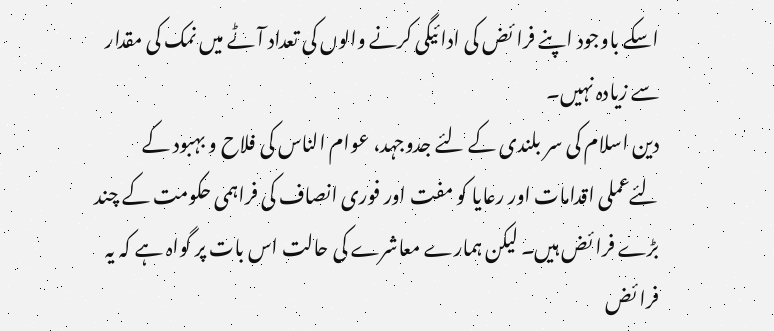اسکے باوجود اپنے فرا ئض کی ادا ئیگی کرنے والوں کی تعداد آٹے میں نمک کی مقدار سے زیادہ نہیں۔
دین اسلام کی سر بلندی کے لئے جدوجہد، عوام الناس کی فلاح و بہبود کے لئےعملی اقدامات اور رعایا کو مفت اور فوری انصاف کی فراہمی حکومت کے چند بڑے فرا ئض ہیں۔ لیکن ہمارے معاشرے کی حالت اس بات پر گواہ ہے کہ یہ فرا ئض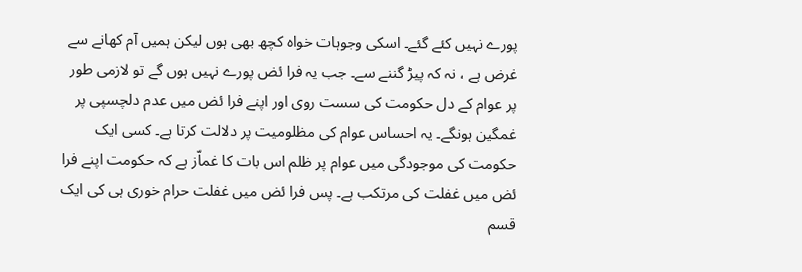پورے نہیں کئے گئے۔ اسکی وجوہات خواہ کچھ بھی ہوں لیکن ہمیں آم کھانے سے غرض ہے ، نہ کہ پیڑ گننے سے۔ جب یہ فرا ئض پورے نہیں ہوں گے تو لازمی طور پر عوام کے دل حکومت کی سست روی اور اپنے فرا ئض میں عدم دلچسپی پر غمگین ہونگے۔ یہ احساس عوام کی مظلومیت پر دلالت کرتا ہے۔ کسی ایک حکومت کی موجودگی میں عوام پر ظلم اس بات کا غماّز ہے کہ حکومت اپنے فرا ئض میں غفلت کی مرتکب ہے۔ پس فرا ئض میں غفلت حرام خوری ہی کی ایک قسم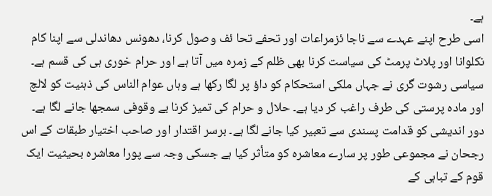ہے۔
اسی طرح اپنے عہدے سے ناجا ئزمراعات اور تحفے تحا ئف وصول کرنا، دھونس دھاندلی سے اپنا کام نکلوانا اور پلاٹ پرمٹ کی سیاست کرنا بھی ظلم کے زمرہ میں آتا ہے اور حرام خوری ہی کی قسم ہے۔ سیاسی رشوت گری نے جہاں ملکی استحکام کو داؤ پر لگا رکھا ہے وہاں عوام الناس کی ذہنیت کو لالچ اور مادہ پرستی کی طرف راغب کر دیا ہے۔ حلال و حرام کی تمیز کرنا بے وقوفی سمجھا جانے لگا ہے۔ دور اندیشی کو قدامت پسندی سے تعبیر کیا جانے لگا ہے۔ برسر اقتدار اور صاحب اختیار طبقات کے اس رجحان نے مجموعی طور پر سارے معاشرہ کو متأثر کیا ہے جسکی وجہ سے پورا معاشرہ بحیثیت ایک قوم کے تباہی کے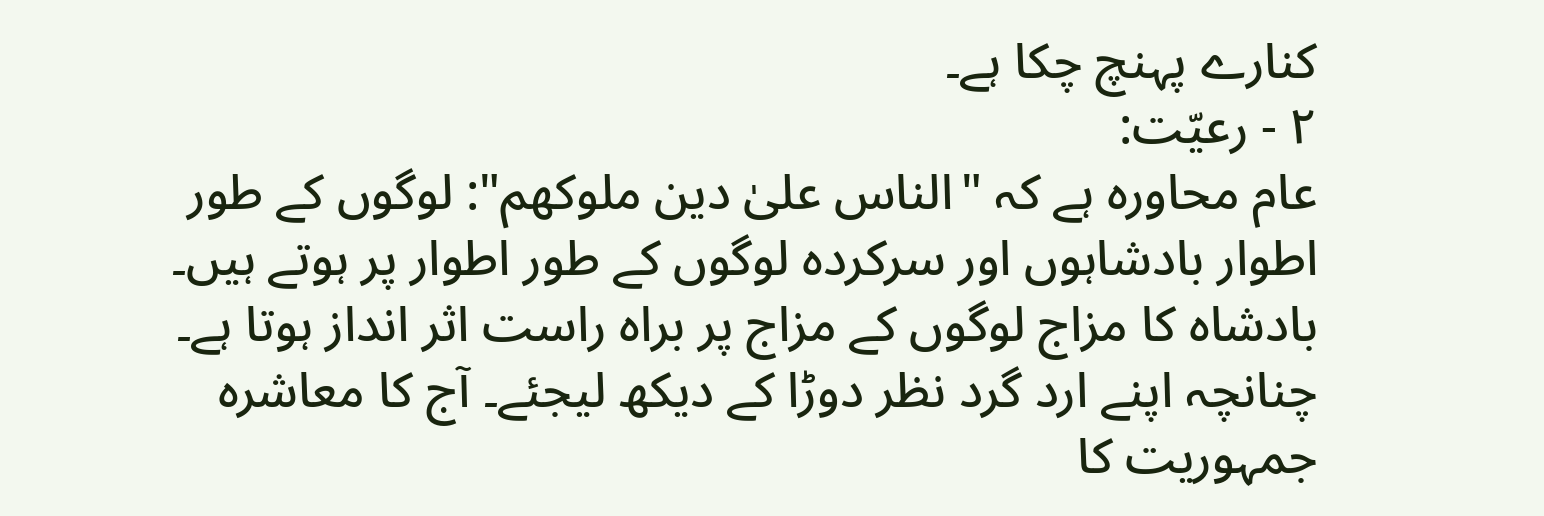کنارے پہنچ چکا ہے۔
۲ - رعیّت:
عام محاورہ ہے کہ "الناس علیٰ دین ملوکھم": لوگوں کے طور اطوار بادشاہوں اور سرکردہ لوگوں کے طور اطوار پر ہوتے ہیں۔ بادشاہ کا مزاج لوگوں کے مزاج پر براہ راست اثر انداز ہوتا ہے۔ چنانچہ اپنے ارد گرد نظر دوڑا کے دیکھ لیجئے۔ آج کا معاشرہ جمہوریت کا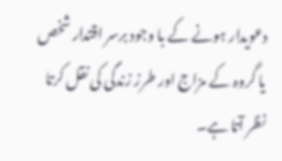دعویدار ہونے کے با وجود برسر اقتدار شخص یا گروہ کے مزاج اور طرز زندگی کی نقل کرتا نظر آتا ہے۔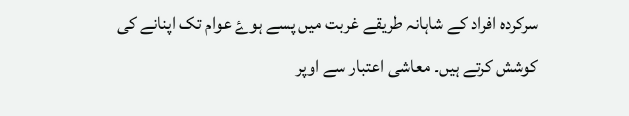سرکردہ افراد کے شاہانہ طریقے غربت میں پسے ہوۓ عوام تک اپنانے کی کوشش کرتے ہیں۔ معاشی اعتبار سے اوپر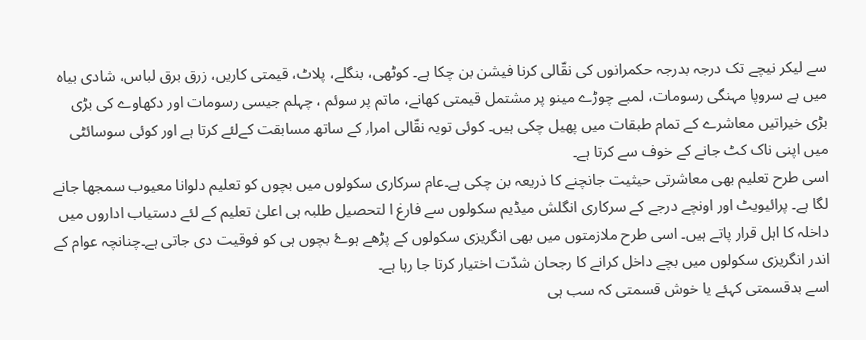سے لیکر نیچے تک درجہ بدرجہ حکمرانوں کی نقّالی کرنا فیشن بن چکا ہے۔ کوٹھی، بنگلے، پلاٹ، قیمتی کاریں، زرق برق لباس، شادی بیاہ میں بے سروپا مہنگی رسومات، لمبے چوڑے مینو پر مشتمل قیمتی کھانے، ماتم پر سوئم ، چہلم جیسی رسومات اور دکھاوے کی بڑی بڑی خیراتیں معاشرے کے تمام طبقات میں پھیل چکی ہیں۔ کوئی تویہ نقّالی امرا٫ کے ساتھ مسابقت کےلئے کرتا ہے اور کوئی سوسائٹی میں اپنی ناک کٹ جانے کے خوف سے کرتا ہے۔
اسی طرح تعلیم بھی معاشرتی حیثیت جانچنے کا ذریعہ بن چکی ہے۔عام سرکاری سکولوں میں بچوں کو تعلیم دلوانا معیوب سمجھا جانے لگا ہے۔ پرائیویٹ اور اونچے درجے کے سرکاری انگلش میڈیم سکولوں سے فارغ ا لتحصیل طلبہ ہی اعلیٰ تعلیم کے لئے دستیاب اداروں میں داخلہ کا اہل قرار پاتے ہیں۔ اسی طرح ملازمتوں میں بھی انگریزی سکولوں کے پڑھے ہوۓ بچوں ہی کو فوقیت دی جاتی ہے۔چنانچہ عوام کے اندر انگریزی سکولوں میں بچے داخل کرانے کا رجحان شدّت اختیار کرتا جا رہا ہے۔
اسے بدقسمتی کہئے یا خوش قسمتی کہ سب ہی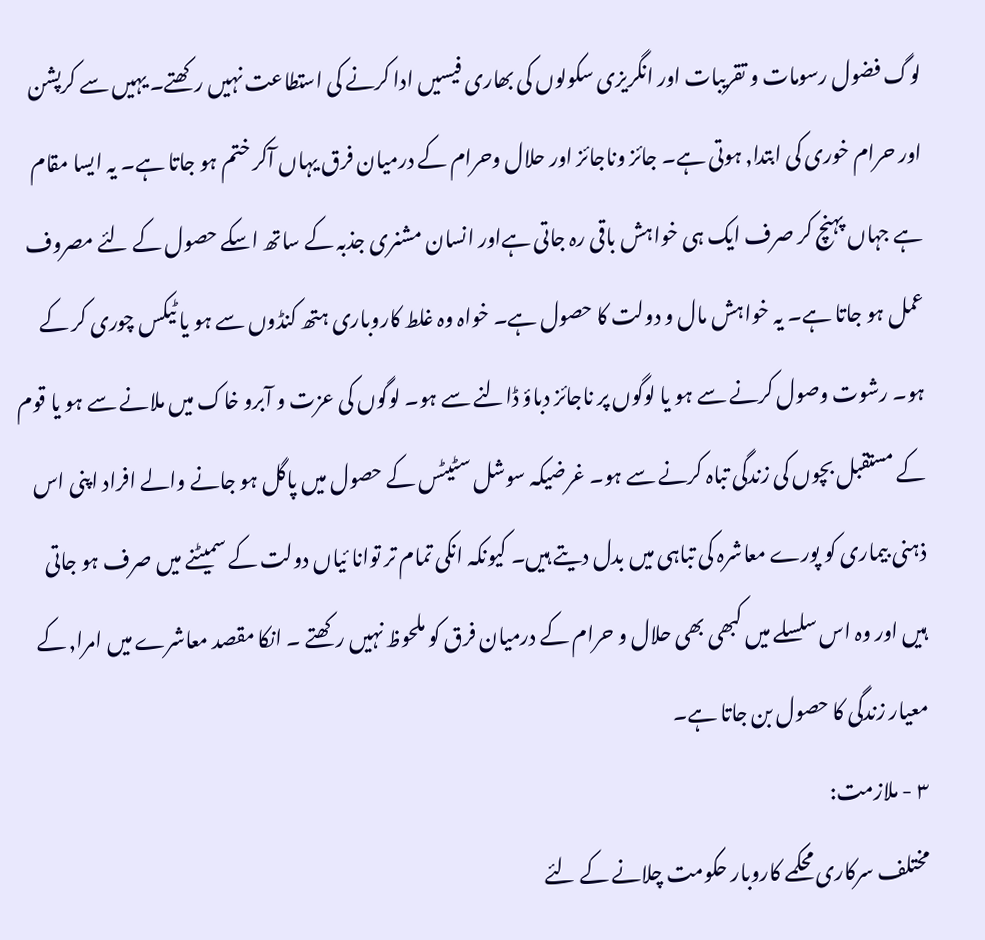لوگ فضول رسومات و تقریبات اور انگریزی سکولوں کی بھاری فیسیں ادا کرنے کی استطاعت نہیں رکھتے۔ یہیں سے کرپشن اور حرام خوری کی ابتدا٫ ہوتی ہے۔ جائز وناجائز اور حلال وحرام کے درمیان فرق یہاں آکر ختم ہو جاتا ہے۔ یہ ایسا مقام ہے جہاں پہنچ کر صرف ایک ہی خواہش باقی رہ جاتی ہےاور انسان مشنری جذبہ کے ساتھ اسکے حصول کے لئے مصروف عمل ہو جاتا ہے۔ یہ خواہش مال و دولت کا حصول ہے۔ خواہ وہ غلط کاروباری ہتھ کنڈوں سے ہو یا ٹیکس چوری کر کے ہو۔ رشوت وصول کرنے سے ہو یا لوگوں پر ناجائز دباؤ ڈالنے سے ہو۔ لوگوں کی عزت و آبرو خاک میں ملانے سے ہو یا قوم کے مستقبل بچوں کی زندگی تباہ کرنے سے ہو۔ غرضیکہ سوشل سٹیٹس کے حصول میں پاگل ہو جانے والے افراد اپنی اس ذہنی بیماری کو پورے معاشرہ کی تباہی میں بدل دیتے ہیں۔ کیونکہ انکی تمام تر توانا ئیاں دولت کے سمیٹنے میں صرف ہو جاتی ہیں اور وہ اس سلسلے میں کبھی بھی حلال و حرام کے درمیان فرق کو ملحوظ نہیں رکھتے ۔ انکا مقصد معاشرے میں امرا٫ کے معیار زندگی کا حصول بن جاتا ہے۔
۳ - ملازمت:
مختلف سرکاری محکمے کاروبار حکومت چلانے کے لئے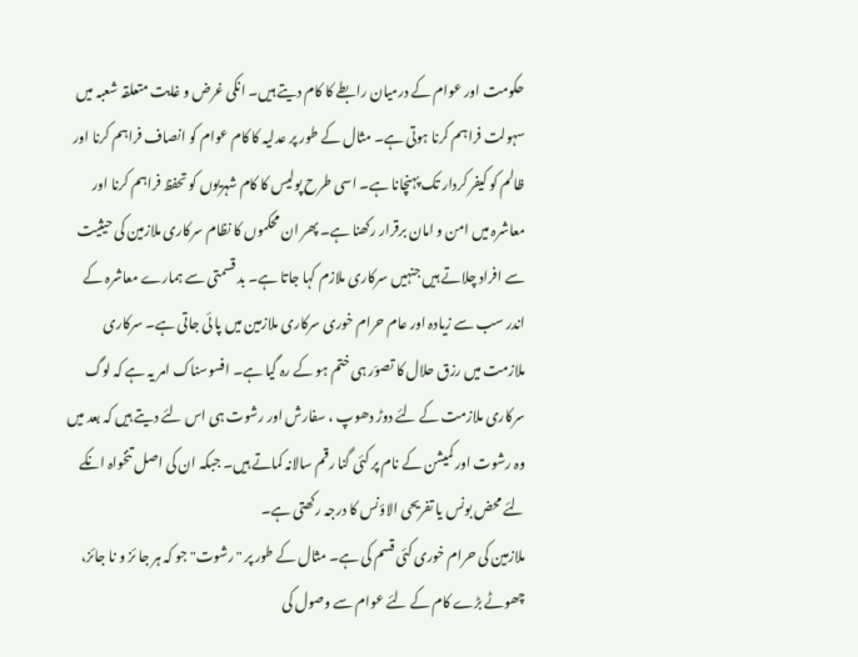حکومت اور عوام کے درمیان رابطے کا کام دیتے ہیں۔ انکی غرض و غایت متعلقہ شعبہ میں سہولت فراہم کرنا ہوتی ہے۔ مثال کے طور پر عدلیہ کا کام عوام کو انصاف فراہم کرنا اور ظالم کو کیفر کردار تک پہنچانا ہے۔ اسی طرح پولیس کا کام شہریوں کو تحفظ فراہم کرنا اور معاشرہ میں امن و امان برقرار رکھنا ہے۔ پھر ان محکموں کا نظام سرکاری ملازمین کی حیثیت سے افراد چلاتے ہیں جنہیں سرکاری ملازم کہا جاتا ہے۔ بد قسمتی سے ہمارے معاشرہ کے اندر سب سے زیادہ اور عام حرام خوری سرکاری ملازمین میں پا ئی جاتی ہے۔ سرکاری ملازمت میں رزق حلال کا تصوّر ہی ختم ہو کے رہ گیا ہے۔ افسوسناک امر یہ ہے کہ لوگ سرکاری ملازمت کے لئے دوڑ دھوپ ، سفارش اور رشوت ہی اس لئے دیتے ہیں کہ بعد میں وہ رشوت اور کمیشن کے نام پر کئی گنا رقم سالانہ کماتے ہیں۔ جبکہ ان کی اصل تنخواہ انکے لئے محض بونس یا تفریحی الاؤنس کا درجہ رکھتی ہے۔
ملازمین کی حرام خوری کئی قسم کی ہے۔ مثال کے طور پر "رشوت" جو کہ ہر جا ئز و نا جائز، چھوٹے بڑے کام کے لئے عوام سے وصول کی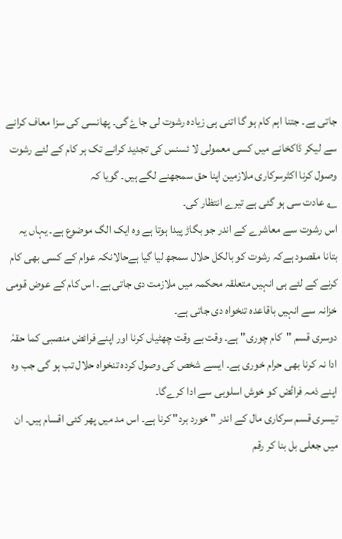جاتی ہے۔ جتنا اہم کام ہو گا اتنی ہی زیادہ رشوت لی جاۓ گی۔ پھانسی کی سزا معاف کرانے سے لیکر ڈاکخانے میں کسی معمولی لا ئسنس کی تجدید کرانے تک ہر کام کے لئے رشوت وصول کرنا اکثرسرکاری ملازمین اپنا حق سمجھنے لگے ہیں۔ گویا کہ
؎ عادت سی ہو گئی ہے تیرے انتظار کی۔
اس رشوت سے معاشرے کے اندر جو بگاڑ پیدا ہوتا ہے وہ ایک الگ موضوع ہے۔ یہاں یہ بتانا مقصود ہےکہ رشوت کو بالکل حلال سمجھ لیا گیا ہےحالانکہ عوام کے کسی بھی کام کرنے کے لئے ہی انہیں متعلقہ محکمہ میں ملازمت دی جاتی ہے۔ اس کام کے عوض قومی خزانہ سے انہیں باقاعدہ تنخواہ دی جاتی ہے۔
دوسری قسم "کام چوری" ہے۔ وقت بے وقت چھٹیاں کرنا اور اپنے فرائض منصبی کما حقہٗ ادا نہ کرنا بھی حرام خوری ہے۔ ایسے شخص کی وصول کردہ تنخواہ حلال تب ہو گی جب وہ اپنے ذمہ فرائٔض کو خوش اسلوبی سے ادا کرےگا۔
تیسری قسم سرکاری مال کے اندر " خورد برد" کرنا ہے۔ اس مد میں پھر کئی اقسام ہیں۔ ان میں جعلی بل بنا کر رقم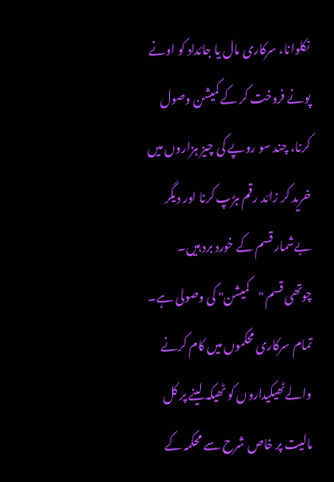نکلوانا، سرکاری مال یا جائداد کو اونے پونے فروخت کر کے کمیشن وصول کرنا، چند سو روپے کی چیز ہزاروں میں خرید کر زائد رقم ہڑپ کرنا اور دیگر بےشمار قسم کے خورد برد ہیں۔
چوتھی قسم "کمیشن" کی وصولی ہے۔ تمام سرکاری محکموں میں کام کرنے والےٹھیکیداروں کو ٹھیکہ لینے پر کل مالیت پر خاص شرح سے محکمہ کے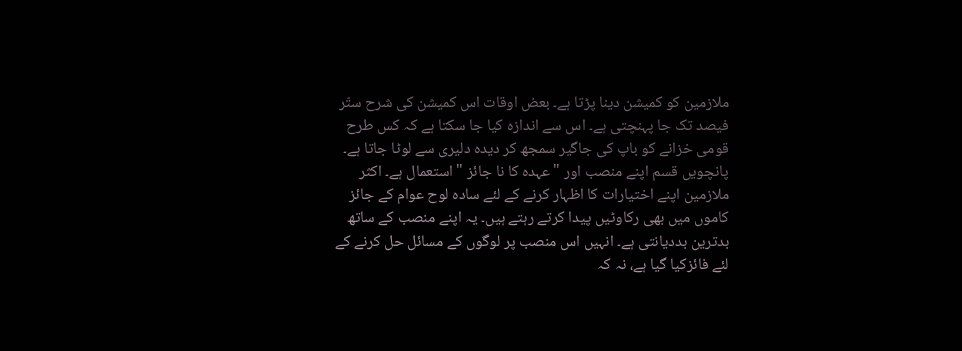ملازمین کو کمیشن دینا پڑتا ہے۔ بعض اوقات اس کمیشن کی شرح ستّر فیصد تک جا پہنچتی ہے۔ اس سے اندازہ کیا جا سکتا ہے کہ کس طرح قومی خزانے کو باپ کی جاگیر سمجھ کر دیدہ دلیری سے لوٹا جاتا ہے۔
پانچویں قسم اپنے منصب اور "عہدہ کا نا جائز " استعمال ہے۔ اکثر ملازمین اپنے اختیارات کا اظہار کرنے کے لئے سادہ لوح عوام کے جائز کاموں میں بھی رکاوٹیں پیدا کرتے رہتے ہیں۔ یہ اپنے منصب کے ساتھ بدترین بددیانتی ہے۔ انہیں اس منصب پر لوگوں کے مسائل حل کرنے کے لئے فائزکیا گیا ہے، نہ کہ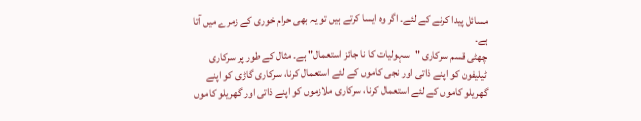مسائل پیدا کرنے کے لئے۔ اگر وہ ایسا کرتے ہیں تو یہ بھی حرام خوری کے زمرے میں آتا ہے۔
چھٹی قسم سرکاری "سہولیات کا نا جائز استعمال" ہے۔ مثال کے طور پر سرکاری ٹیلیفون کو اپنے ذاتی اور نجی کاموں کے لئے استعمال کرنا، سرکاری گاڑی کو اپنے گھریلو کاموں کے لئے استعمال کرنا، سرکاری ملازموں کو اپنے ذاتی اور گھریلو کاموں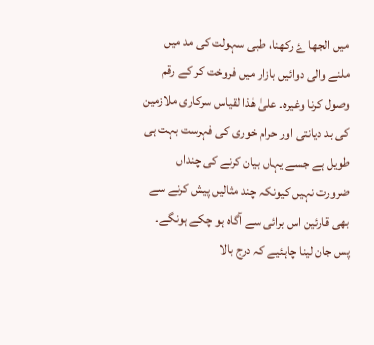میں الجھا ۓ رکھنا، طبی سہولت کی مد میں ملنے والی دوائیں بازار میں فروخت کر کے رقم وصول کرنا وغیرہ۔ علیٰ ھٰذا لقیاس سرکاری ملازمین کی بد دیانتی اور حرام خوری کی فہرست بہت ہی طویل ہے جسے یہاں بیان کرنے کی چنداں ضرورت نہیں کیونکہ چند مثالیں پیش کرنے سے بھی قارئین اس برائی سے آگاہ ہو چکے ہونگے۔ پس جان لینا چاہئیے کہ درج بالا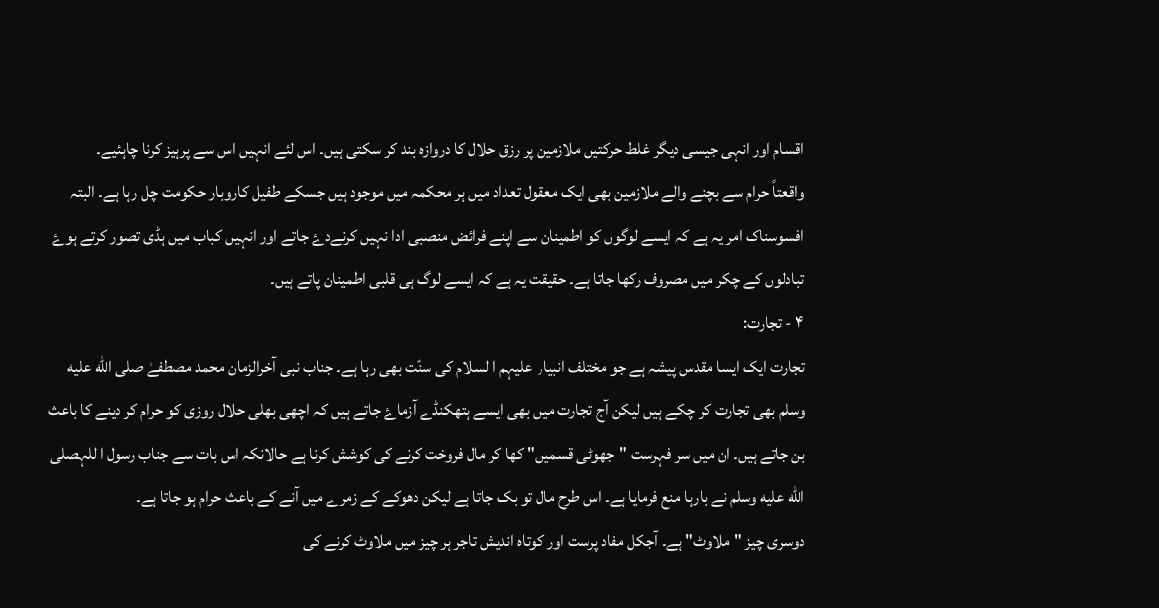اقسام اور انہی جیسی دیگر غلط حرکتیں ملازمین پر رزق حلال کا دروازہ بند کر سکتی ہیں۔ اس لئے انہیں اس سے پرہیز کرنا چاہئیے۔
واقعتاً حرام سے بچنے والے ملازمین بھی ایک معقول تعداد میں ہر محکمہ میں موجود ہیں جسکے طفیل کاروبار حکومت چل رہا ہے۔ البتہ افسوسناک امر یہ ہے کہ ایسے لوگوں کو اطمینان سے اپنے فرائض منصبی ادا نہیں کرنےدۓ جاتے اور انہیں کباب میں ہڈی تصور کرتے ہوۓ تبادلوں کے چکر میں مصروف رکھا جاتا ہے۔ حقیقت یہ ہے کہ ایسے لوگ ہی قلبی اطمینان پاتے ہیں۔
۴ - تجارت:
تجارت ایک ایسا مقدس پیشہ ہے جو مختلف انبیا٫ علیہم ا لسلام کی سنّت بھی رہا ہے۔ جناب نبی آخرالزمان محمد مصطفےٰ صلى الله عليه وسلم بھی تجارت کر چکے ہیں لیکن آج تجارت میں بھی ایسے ہتھکنڈے آزماۓ جاتے ہیں کہ اچھی بھلی حلال روزی کو حرام کر دینے کا باعث بن جاتے ہیں۔ ان میں سر فہرست "جھوٹی قسمیں" کھا کر مال فروخت کرنے کی کوشش کرنا ہے حالانکہ اس بات سے جناب رسول ا للہصلى الله عليه وسلم نے بارہا منع فرمایا ہے۔ اس طرح مال تو بک جاتا ہے لیکن دھوکے کے زمرے میں آنے کے باعث حرام ہو جاتا ہے۔
دوسری چیز "ملاوٹ" ہے۔ آجکل مفاد پرست اور کوتاہ اندیش تاجر ہر چیز میں ملاوٹ کرنے کی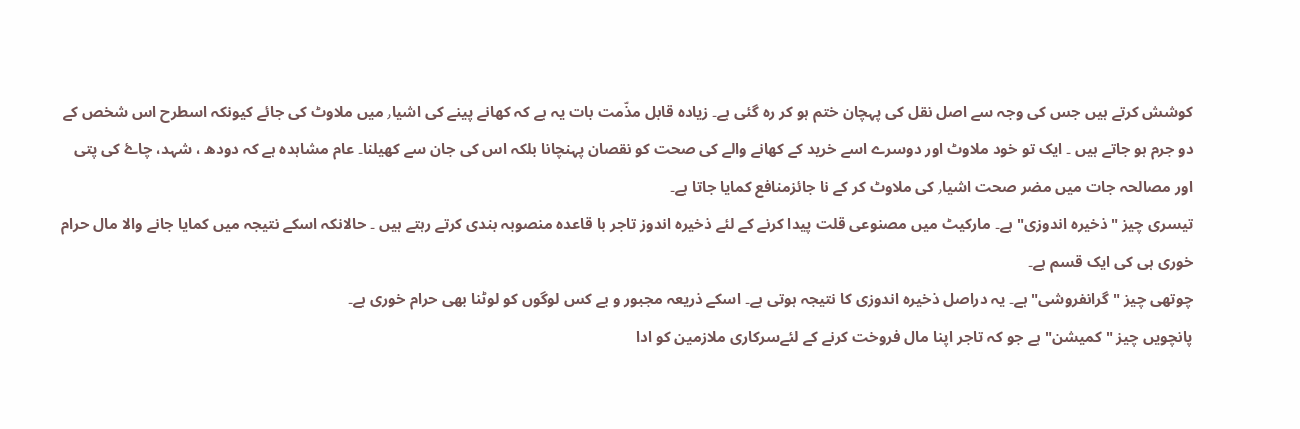کوشش کرتے ہیں جس کی وجہ سے اصل نقل کی پہچان ختم ہو کر رہ گئی ہے۔ زیادہ قابل مذّمت بات یہ ہے کہ کھانے پینے کی اشیا٫ میں ملاوٹ کی جائے کیونکہ اسطرح اس شخص کے دو جرم ہو جاتے ہیں ۔ ایک تو خود ملاوٹ اور دوسرے اسے خرید کے کھانے والے کی صحت کو نقصان پہنچانا بلکہ اس کی جان سے کھیلنا۔ عام مشاہدہ ہے کہ دودھ ، شہد، چاۓ کی پتی اور مصالحہ جات میں مضر صحت اشیا٫ کی ملاوٹ کر کے نا جائزمنافع کمایا جاتا ہے۔
تیسری چیز "ذخیرہ اندوزی" ہے۔ مارکیٹ میں مصنوعی قلت پیدا کرنے کے لئے ذخیرہ اندوز تاجر با قاعدہ منصوبہ بندی کرتے رہتے ہیں ۔ حالانکہ اسکے نتیجہ میں کمایا جانے والا مال حرام خوری ہی کی ایک قسم ہے۔
چوتھی چیز "گرانفروشی" ہے۔ یہ دراصل ذخیرہ اندوزی کا نتیجہ ہوتی ہے۔ اسکے ذریعہ مجبور و بے کس لوگوں کو لوٹنا بھی حرام خوری ہے۔
پانچویں چیز "کمیشن" ہے جو کہ تاجر اپنا مال فروخت کرنے کے لئےسرکاری ملازمین کو ادا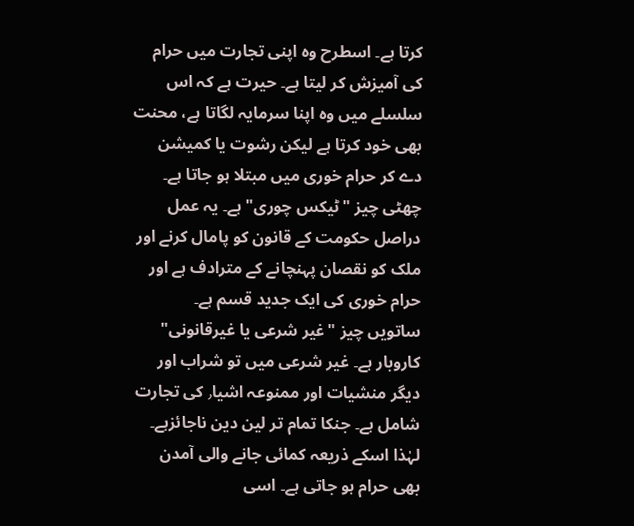کرتا ہے۔ اسطرح وہ اپنی تجارت میں حرام کی آمیزش کر لیتا ہے۔ حیرت ہے کہ اس سلسلے میں وہ اپنا سرمایہ لگاتا ہے، محنت بھی خود کرتا ہے لیکن رشوت یا کمیشن دے کر حرام خوری میں مبتلا ہو جاتا ہے۔
چھٹی چیز "ٹیکس چوری" ہے۔ یہ عمل دراصل حکومت کے قانون کو پامال کرنے اور ملک کو نقصان پہنچانے کے مترادف ہے اور حرام خوری کی ایک جدید قسم ہے۔
ساتویں چیز "غیر شرعی یا غیرقانونی" کاروبار ہے۔ غیر شرعی میں تو شراب اور دیگر منشیات اور ممنوعہ اشیا٫ کی تجارت شامل ہے۔ جنکا تمام تر لین دین ناجائزہے۔ لہٰذا اسکے ذریعہ کمائی جانے والی آمدن بھی حرام ہو جاتی ہے۔ اسی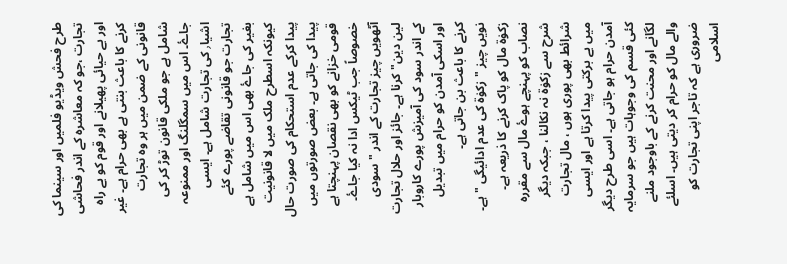طرح فحش ویڈیو فلمیں اور سینما کی تجارت ،جو کہ معاشرہ کے اندر فحاشی اور بے حیائی پھیلانے اور قوم کو بے راہ کرنے کا باعث بنتی ہے بھی حرام ہے۔ غیر قانونی کے ضمن میں ہر وہ تجارت شامل ہے جو ملکی قانون توڑ کر کی جاۓ۔ اس میں سمگلنگ اور ممنوعہ اشیا٫ کی تجارت شامل ہے۔ ایسی تجارت جو قانونی تقاضے پورے کئے بغیر کی جاۓ بھی اس میں شامل ہے کیونکہ اسطرح ملک میں لا قانونیت پیدا کرکے عدم استحکام کی صورت حال پیدا کی جاتی ہے۔ بعض صورتوں میں قومی خزانے کو بھی نقصان پہنچتا ہے خصوصاً جب ٹیکس ادا نہ کیا جاۓ۔
آٹھویں چیز تجارت کے اندر "سودی لین دین" کرنا ہے۔ جائز اور حلال تجارت کے اندر سود کی آمیزش پورے کاروبار اور اسکی آمدن کو حرام میں تبدیل کرنے کا باعث بن جاتی ہے۔
نویں چیز "زکوٰۃ کی عدم ادائیگی " ہے۔ زکوٰۃ مال کو پاک کرنے کا ذریعہ ہے۔ نصاب کو پہنچے ہوۓ مال سے مقررہ شرح سے زکوٰۃ نہ نکالنا ، جبکہ دیگر شرائط بھی پوری ہوں ، مال تجارت میں بے برکتی پیدا کرتا ہے اور ایسی آمدن حرام ہو جاتی ہے۔ اسی طرح دیگر کئی قسم کی وجوہات ہیں جو سرمایہ لگانے اور محنت کرنے کے باوجود ملنے والے مال کو حرام کر دیتی ہیں۔ اسلئے ضروری ہے کہ تاجر اپنی تجارت کو اسلامی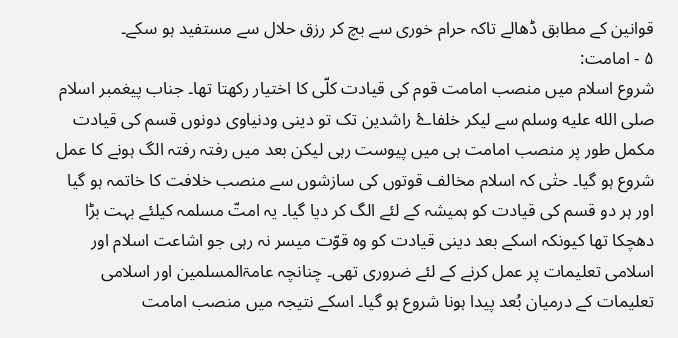قوانین کے مطابق ڈھالے تاکہ حرام خوری سے بچ کر رزق حلال سے مستفید ہو سکے۔
۵ - امامت:
شروع اسلام میں منصب امامت قوم کی قیادت کلّی کا اختیار رکھتا تھا۔ جناب پیغمبر اسلام صلى الله عليه وسلم سے لیکر خلفاۓ راشدین تک تو دینی ودنیاوی دونوں قسم کی قیادت مکمل طور پر منصب امامت ہی میں پیوست رہی لیکن بعد میں رفتہ رفتہ الگ ہونے کا عمل شروع ہو گیا۔ حتٰی کہ اسلام مخالف قوتوں کی سازشوں سے منصب خلافت کا خاتمہ ہو گیا اور ہر دو قسم کی قیادت کو ہمیشہ کے لئے الگ کر دیا گیا۔ یہ امتّ مسلمہ کیلئے بہت بڑا دھچکا تھا کیونکہ اسکے بعد دینی قیادت کو وہ قوّت میسر نہ رہی جو اشاعت اسلام اور اسلامی تعلیمات پر عمل کرنے کے لئے ضروری تھی۔ چنانچہ عامۃالمسلمین اور اسلامی تعلیمات کے درمیان بُعد پیدا ہونا شروع ہو گیا۔ اسکے نتیجہ میں منصب امامت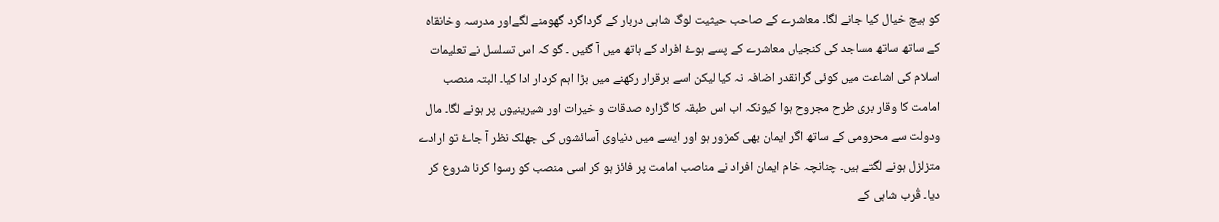کو ہیچ خیال کیا جانے لگا۔ معاشرے کے صاحب حیثیت لوگ شاہی دربار کے گرداگرد گھومنے لگےاور مدرسہ وخانقاہ کے ساتھ ساتھ مساجد کی کنجیاں معاشرے کے پسے ہوۓ افراد کے ہاتھ میں آ گئیں ۔ گو کہ اس تسلسل نے تعلیمات اسلام کی اشاعت میں کوئی گرانقدر اضافہ نہ کیا لیکن اسے برقرار رکھنے میں بڑا اہم کردار ادا کیا۔ البتہ منصب امامت کا وقار بری طرح مجروح ہوا کیونکہ اب اس طبقہ کا گزارہ صدقات و خیرات اور شیرینیوں پر ہونے لگا۔ مال ودولت سے محرومی کے ساتھ اگر ایمان بھی کمزور ہو اور ایسے میں دنیاوی آسائشوں کی جھلک نظر آ جاۓ تو ارادے متزلزل ہونے لگتے ہیں۔ چنانچہ خام ایمان افراد نے مناصب امامت پر فائز ہو کر اسی منصب کو رسوا کرنا شروع کر دیا۔ قُرب شاہی کے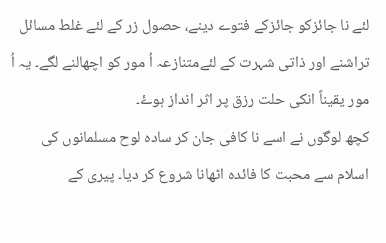لئے نا جائزکو جائزکے فتوے دینے، حصول زر کے لئے غلط مسائل تراشنے اور ذاتی شہرت کے لئےمتنازعہ اُ مور کو اچھالنے لگے۔ یہ اُ مور یقیناً انکی حلت رزق پر اثر انداز ہوۓ۔
کچھ لوگوں نے اسے نا کافی جان کر سادہ لوح مسلمانوں کی اسلام سے محبت کا فائدہ اٹھانا شروع کر دیا۔ پیری کے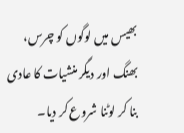بھیس میں لوگوں کو چرس، بھنگ اور دیگر منشیات کا عادی بنا کر لوٹنا شروع کر دیا۔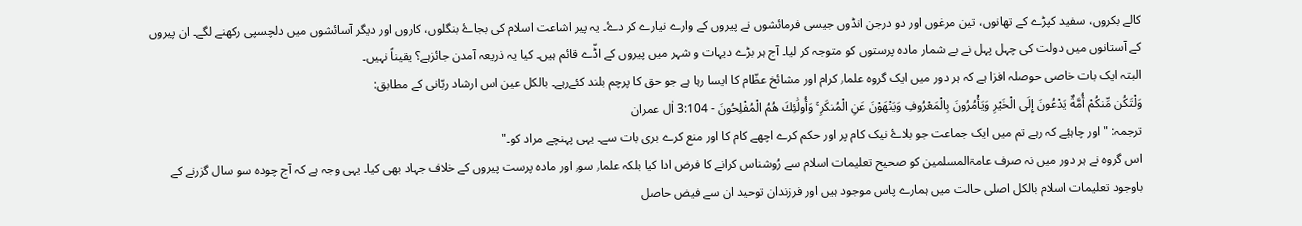کالے بکروں، سفید کپڑے کے تھانوں، تین مرغوں اور دو درجن انڈوں جیسی فرمائشوں نے پیروں کے وارے نیارے کر دۓ۔ یہ پیر اشاعت اسلام کی بجاۓ بنگلوں، کاروں اور دیگر آسائشوں میں دلچسپی رکھنے لگے۔ ان پیروں کے آستانوں میں دولت کی چہل پہل نے بے شمار مادہ پرستوں کو متوجہ کر لیا۔ آج ہر بڑے دیہات و شہر میں پیروں کے اڈّے قائم ہیں۔ کیا یہ ذریعہ آمدن جائزہے؟ یقیناً نہیں۔
البتہ ایک بات خاصی حوصلہ افزا ہے کہ ہر دور میں ایک گروہ علما٫ کرام اور مشائخ عظّام کا ایسا رہا ہے جو حق کا پرچم بلند کئےرہے۔ بالکل عین اس ارشاد ربّانی کے مطابق:
وَلْتَكُن مِّنكُمْ أُمَّةٌ يَدْعُونَ إِلَى الْخَيْرِ وَيَأْمُرُونَ بِالْمَعْرُوفِ وَيَنْهَوْنَ عَنِ الْمُنكَرِ ۚ وَأُولَٰئِكَ هُمُ الْمُفْلِحُونَ - 3:104 اٰل عمران
ترجمہ: "اور چاہیٔے کہ رہے تم میں ایک جماعت جو بلاۓ نیک کام پر اور حکم کرے اچھے کام کا اور منع کرے بری بات سے۔ یہی پہنچے مراد کو۔"
اس گروہ نے ہر دور میں نہ صرف عامۃالمسلمین کو صحیح تعلیمات اسلام سے رُوشناس کرانے کا فرض ادا کیا بلکہ علما٫ سو٫ اور مادہ پرست پیروں کے خلاف جہاد بھی کیا۔ یہی وجہ ہے کہ آج چودہ سو سال گزرنے کے باوجود تعلیمات اسلام بالکل اصلی حالت میں ہمارے پاس موجود ہیں اور فرزندان توحید ان سے فیض حاصل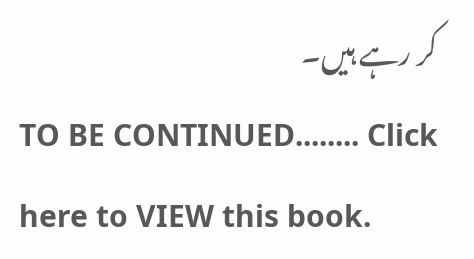کر رہے ہیں۔
TO BE CONTINUED........ Click here to VIEW this book.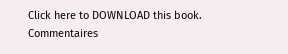Click here to DOWNLOAD this book.
Commentaires